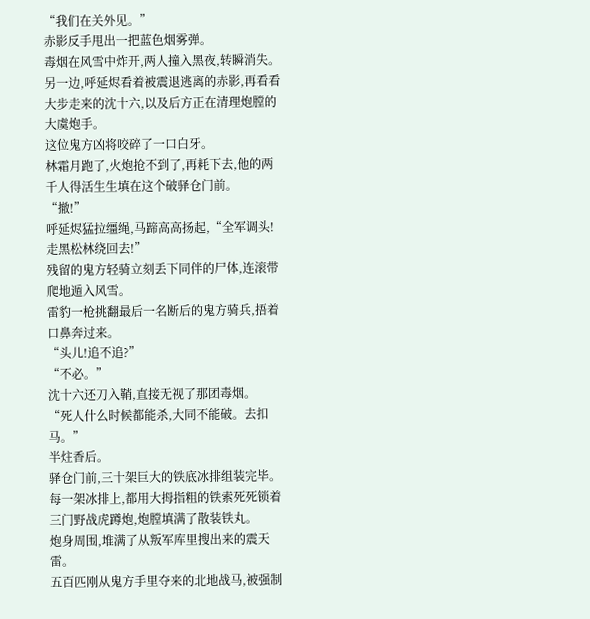“我们在关外见。”
赤影反手甩出一把蓝色烟雾弹。
毒烟在风雪中炸开,两人撞入黑夜,转瞬消失。
另一边,呼延烬看着被震退逃离的赤影,再看看大步走来的沈十六,以及后方正在清理炮膛的大虞炮手。
这位鬼方凶将咬碎了一口白牙。
林霜月跑了,火炮抢不到了,再耗下去,他的两千人得活生生填在这个破驿仓门前。
“撤!”
呼延烬猛拉缰绳,马蹄高高扬起,“全军调头!走黑松林绕回去!”
残留的鬼方轻骑立刻丢下同伴的尸体,连滚带爬地遁入风雪。
雷豹一枪挑翻最后一名断后的鬼方骑兵,捂着口鼻奔过来。
“头儿!追不追?”
“不必。”
沈十六还刀入鞘,直接无视了那团毒烟。
“死人什么时候都能杀,大同不能破。去扣马。”
半炷香后。
驿仓门前,三十架巨大的铁底冰排组装完毕。
每一架冰排上,都用大拇指粗的铁索死死锁着三门野战虎蹲炮,炮膛填满了散装铁丸。
炮身周围,堆满了从叛军库里搜出来的震天雷。
五百匹刚从鬼方手里夺来的北地战马,被强制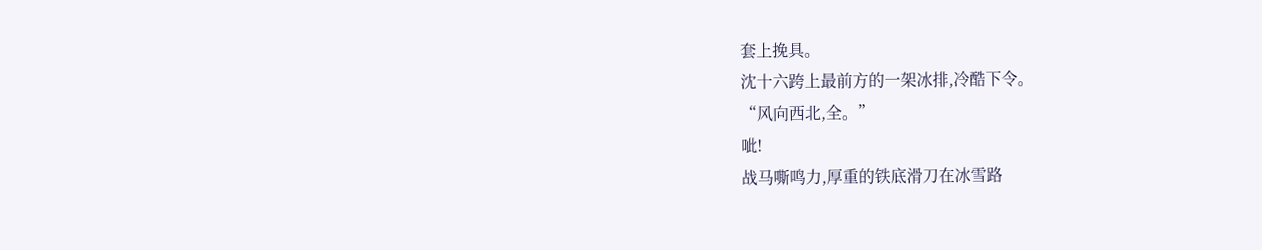套上挽具。
沈十六跨上最前方的一架冰排,冷酷下令。
“风向西北,全。”
呲!
战马嘶鸣力,厚重的铁底滑刀在冰雪路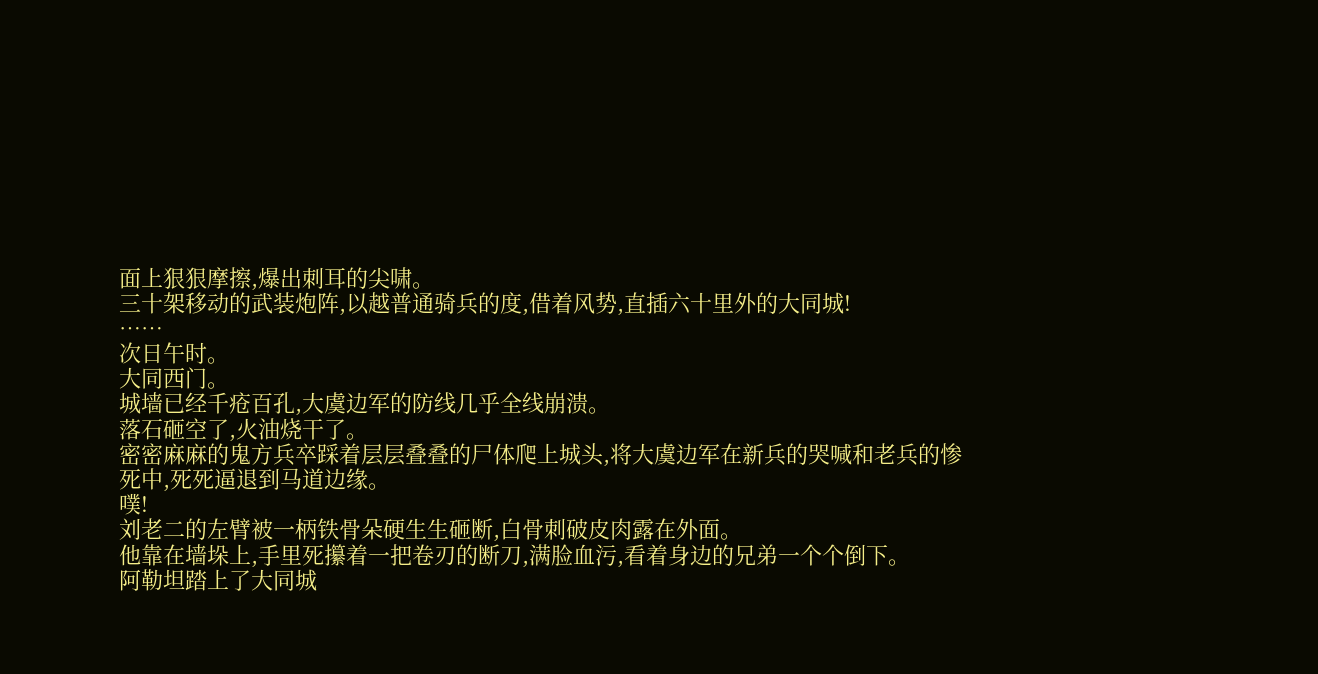面上狠狠摩擦,爆出刺耳的尖啸。
三十架移动的武装炮阵,以越普通骑兵的度,借着风势,直插六十里外的大同城!
……
次日午时。
大同西门。
城墙已经千疮百孔,大虞边军的防线几乎全线崩溃。
落石砸空了,火油烧干了。
密密麻麻的鬼方兵卒踩着层层叠叠的尸体爬上城头,将大虞边军在新兵的哭喊和老兵的惨死中,死死逼退到马道边缘。
噗!
刘老二的左臂被一柄铁骨朵硬生生砸断,白骨刺破皮肉露在外面。
他靠在墙垛上,手里死攥着一把卷刃的断刀,满脸血污,看着身边的兄弟一个个倒下。
阿勒坦踏上了大同城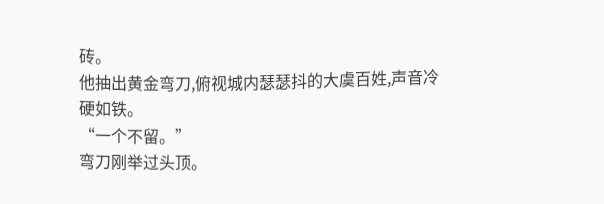砖。
他抽出黄金弯刀,俯视城内瑟瑟抖的大虞百姓,声音冷硬如铁。
“一个不留。”
弯刀刚举过头顶。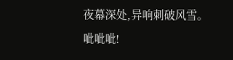夜幕深处,异响刺破风雪。
呲呲呲!